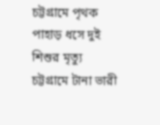চট্টগ্রামে পৃথক পাহাড় ধসে দুই শিশুর মৃত্যু
চট্টগ্রামে টানা ভারী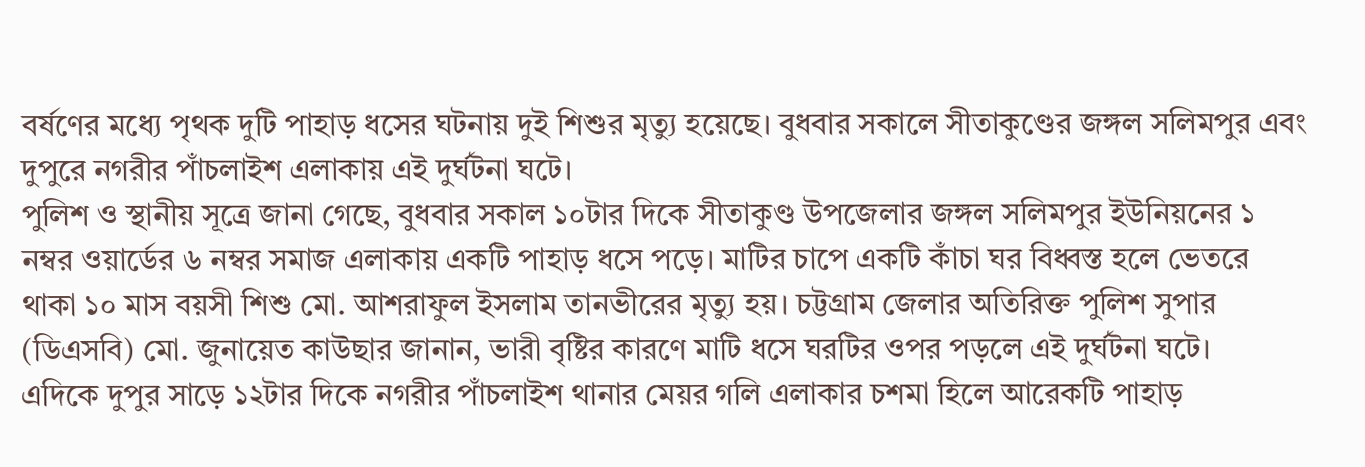বর্ষণের মধ্যে পৃথক দুটি পাহাড় ধসের ঘটনায় দুই শিশুর মৃত্যু হয়েছে। বুধবার সকালে সীতাকুণ্ডের জঙ্গল সলিমপুর এবং দুপুরে নগরীর পাঁচলাইশ এলাকায় এই দুর্ঘটনা ঘটে।
পুলিশ ও স্থানীয় সূত্রে জানা গেছে, বুধবার সকাল ১০টার দিকে সীতাকুণ্ড উপজেলার জঙ্গল সলিমপুর ইউনিয়নের ১ নম্বর ওয়ার্ডের ৬ নম্বর সমাজ এলাকায় একটি পাহাড় ধসে পড়ে। মাটির চাপে একটি কাঁচা ঘর বিধ্বস্ত হলে ভেতরে থাকা ১০ মাস বয়সী শিশু মো. আশরাফুল ইসলাম তানভীরের মৃত্যু হয়। চট্টগ্রাম জেলার অতিরিক্ত পুলিশ সুপার (ডিএসবি) মো. জুনায়েত কাউছার জানান, ভারী বৃষ্টির কারণে মাটি ধসে ঘরটির ওপর পড়লে এই দুর্ঘটনা ঘটে।
এদিকে দুপুর সাড়ে ১২টার দিকে নগরীর পাঁচলাইশ থানার মেয়র গলি এলাকার চশমা হিলে আরেকটি পাহাড়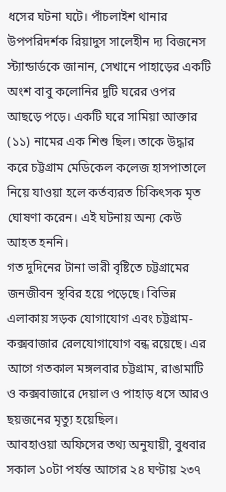ধসের ঘটনা ঘটে। পাঁচলাইশ থানার উপপরিদর্শক রিয়াদুস সালেহীন দ্য বিজনেস স্ট্যান্ডার্ডকে জানান, সেখানে পাহাড়ের একটি অংশ বাবু কলোনির দুটি ঘরের ওপর আছড়ে পড়ে। একটি ঘরে সামিয়া আক্তার (১১) নামের এক শিশু ছিল। তাকে উদ্ধার করে চট্টগ্রাম মেডিকেল কলেজ হাসপাতালে নিয়ে যাওয়া হলে কর্তব্যরত চিকিৎসক মৃত ঘোষণা করেন। এই ঘটনায় অন্য কেউ আহত হননি।
গত দুদিনের টানা ভারী বৃষ্টিতে চট্টগ্রামের জনজীবন স্থবির হয়ে পড়েছে। বিভিন্ন এলাকায় সড়ক যোগাযোগ এবং চট্টগ্রাম-কক্সবাজার রেলযোগাযোগ বন্ধ রয়েছে। এর আগে গতকাল মঙ্গলবার চট্টগ্রাম, রাঙামাটি ও কক্সবাজারে দেয়াল ও পাহাড় ধসে আরও ছয়জনের মৃত্যু হয়েছিল।
আবহাওয়া অফিসের তথ্য অনুযায়ী, বুধবার সকাল ১০টা পর্যন্ত আগের ২৪ ঘণ্টায় ২৩৭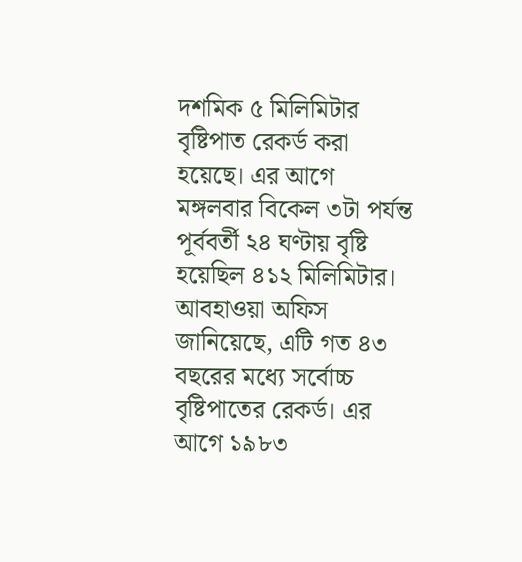দশমিক ৫ মিলিমিটার বৃষ্টিপাত রেকর্ড করা হয়েছে। এর আগে মঙ্গলবার বিকেল ৩টা পর্যন্ত পূর্ববর্তী ২৪ ঘণ্টায় বৃষ্টি হয়েছিল ৪১২ মিলিমিটার। আবহাওয়া অফিস জানিয়েছে, এটি গত ৪৩ বছরের মধ্যে সর্বোচ্চ বৃষ্টিপাতের রেকর্ড। এর আগে ১৯৮৩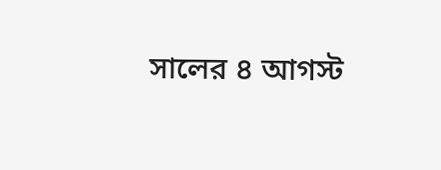সালের ৪ আগস্ট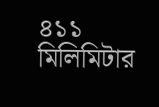৪১১ মিলিমিটার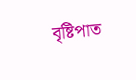বৃষ্টিপাত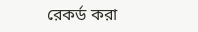রেকর্ড করা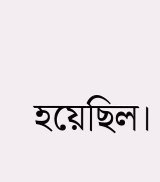হয়েছিল।